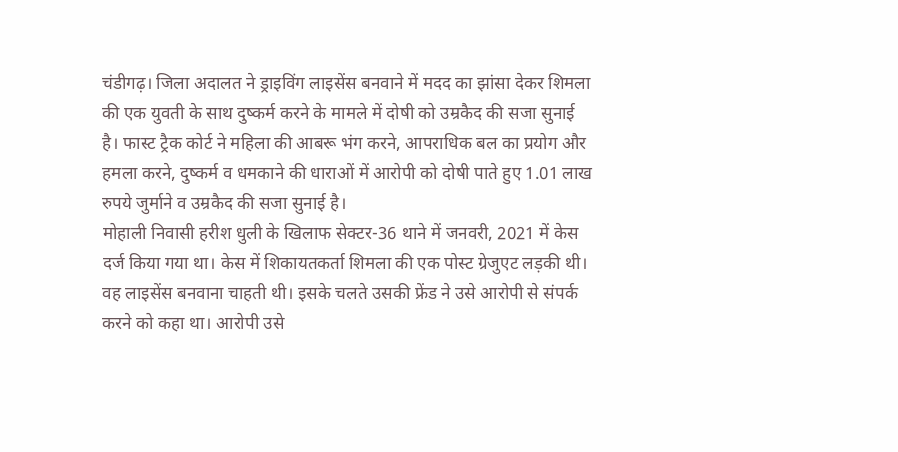चंडीगढ़। जिला अदालत ने ड्राइविंग लाइसेंस बनवाने में मदद का झांसा देकर शिमला की एक युवती के साथ दुष्कर्म करने के मामले में दोषी को उम्रकैद की सजा सुनाई है। फास्ट ट्रैक कोर्ट ने महिला की आबरू भंग करने, आपराधिक बल का प्रयोग और हमला करने, दुष्कर्म व धमकाने की धाराओं में आरोपी को दोषी पाते हुए 1.01 लाख रुपये जुर्माने व उम्रकैद की सजा सुनाई है।
मोहाली निवासी हरीश धुली के खिलाफ सेक्टर-36 थाने में जनवरी, 2021 में केस दर्ज किया गया था। केस में शिकायतकर्ता शिमला की एक पोस्ट ग्रेजुएट लड़की थी। वह लाइसेंस बनवाना चाहती थी। इसके चलते उसकी फ्रेंड ने उसे आरोपी से संपर्क करने को कहा था। आरोपी उसे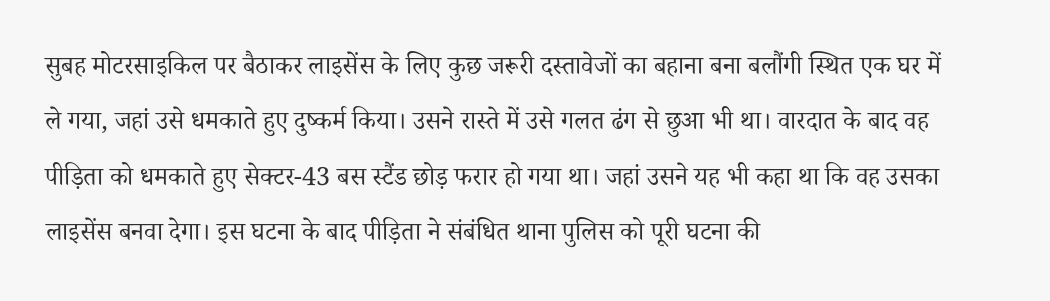सुबह मोटरसाइकिल पर बैठाकर लाइसेंस के लिए कुछ जरूरी दस्तावेजों का बहाना बना बलौंगी स्थित एक घर में ले गया, जहां उसे धमकाते हुए दुष्कर्म किया। उसने रास्ते में उसे गलत ढंग से छुआ भी था। वारदात के बाद वह पीड़िता को धमकाते हुए सेक्टर-43 बस स्टैंड छोड़ फरार हो गया था। जहां उसने यह भी कहा था कि वह उसका लाइसेंस बनवा देगा। इस घटना के बाद पीड़िता ने संबंधित थाना पुलिस को पूरी घटना की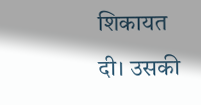शिकायत दी। उसकी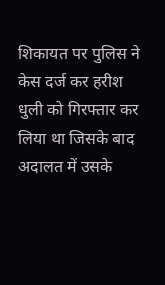शिकायत पर पुलिस ने केस दर्ज कर हरीश धुली को गिरफ्तार कर लिया था जिसके बाद अदालत में उसके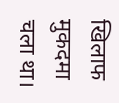खिलाफ मुकदमा चला था।